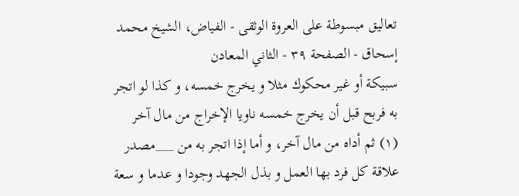تعاليق مبسوطة على العروة الوثقى - الفياض، الشيخ محمد إسحاق - الصفحة ٣٩ - الثاني المعادن
سبيكة أو غير محكوك مثلا و يخرج خمسه، و كذا لو اتجر به فربح قبل أن يخرج خمسه ناويا الإخراج من مال آخر (١) ثم أداه من مال آخر، و أما إذا اتجر به من ___مصدر علاقة كل فرد بها العمل و بذل الجهد وجودا و عدما و سعة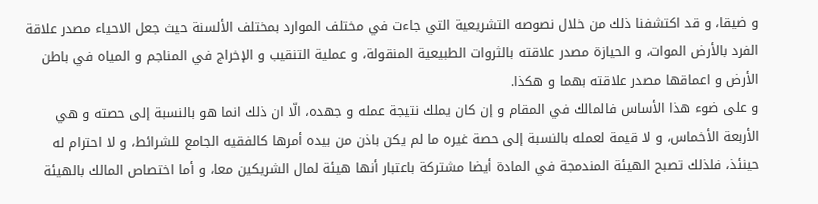و ضيقا، و قد اكتشفنا ذلك من خلال نصوصه التشريعية التي جاءت في مختلف الموارد بمختلف الألسنة حيث جعل الاحياء مصدر علاقة الفرد بالأرض الموات، و الحيازة مصدر علاقته بالثروات الطبيعية المنقولة، و عملية التنقيب و الإخراج في المناجم و المياه في باطن الأرض و اعماقها مصدر علاقته بهما و هكذا.
و على ضوء هذا الأساس فالمالك في المقام و إن كان يملك نتيجة عمله و جهده، الّا ان ذلك انما هو بالنسبة إلى حصته و هي الأربعة الأخماس، و لا قيمة لعمله بالنسبة إلى حصة غيره ما لم يكن باذن من بيده أمرها كالفقيه الجامع للشرائط، و لا احترام له حينئذ، فلذلك تصبح الهيئة المندمجة في المادة أيضا مشتركة باعتبار أنها هيئة لمال الشريكين معا، و أما اختصاص المالك بالهيئة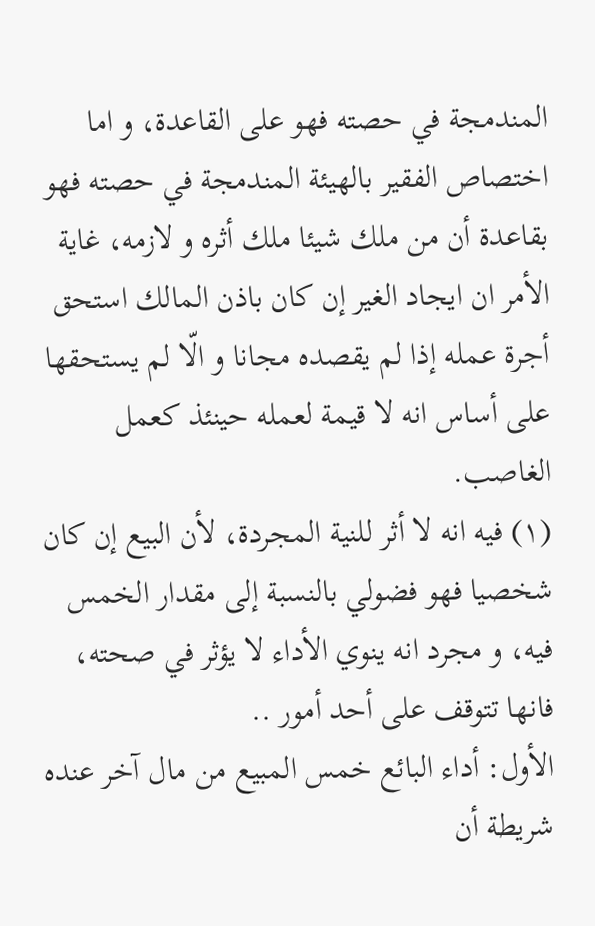المندمجة في حصته فهو على القاعدة، و اما اختصاص الفقير بالهيئة المندمجة في حصته فهو بقاعدة أن من ملك شيئا ملك أثره و لازمه، غاية الأمر ان ايجاد الغير إن كان باذن المالك استحق أجرة عمله إذا لم يقصده مجانا و الّا لم يستحقها على أساس انه لا قيمة لعمله حينئذ كعمل الغاصب.
(١) فيه انه لا أثر للنية المجردة، لأن البيع إن كان شخصيا فهو فضولي بالنسبة إلى مقدار الخمس فيه، و مجرد انه ينوي الأداء لا يؤثر في صحته، فانها تتوقف على أحد أمور ..
الأول: أداء البائع خمس المبيع من مال آخر عنده شريطة أن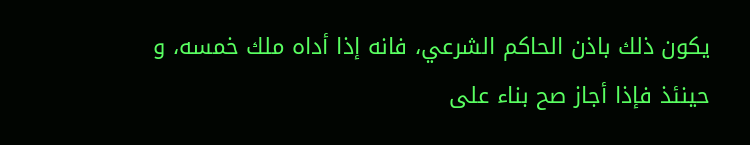يكون ذلك باذن الحاكم الشرعي، فانه إذا أداه ملك خمسه، و حينئذ فإذا أجاز صح بناء على